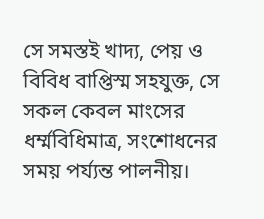সে সমস্তই খাদ্য, পেয় ও বিবিধ বাপ্তিস্ম সহযুক্ত, সে সকল কেবল মাংসের ধর্ম্মবিধিমাত্র, সংশোধনের সময় পর্য্যন্ত পালনীয়।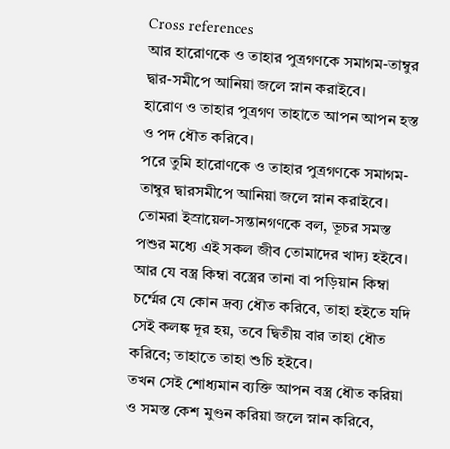Cross references
আর হারোণকে ও তাহার পুত্রগণকে সমাগম-তাম্বুর দ্বার-সমীপে আনিয়া জলে স্নান করাইবে।
হারোণ ও তাহার পুত্রগণ তাহাতে আপন আপন হস্ত ও পদ ধৌত করিবে।
পরে তুমি হারোণকে ও তাহার পুত্রগণকে সমাগম-তাম্বুর দ্বারসমীপে আনিয়া জলে স্নান করাইবে।
তোমরা ইস্রায়েল-সন্তানগণকে বল, ভূচর সমস্ত পশুর মধ্যে এই সকল জীব তোমাদের খাদ্য হইবে।
আর যে বস্ত্র কিম্বা বস্ত্রের তানা বা পড়িয়ান কিম্বা চর্ম্মের যে কোন দ্রব্য ধৌত করিবে, তাহা হইতে যদি সেই কলঙ্ক দূর হয়, তবে দ্বিতীয় বার তাহা ধৌত করিবে; তাহাতে তাহা শুচি হইবে।
তখন সেই শোধ্যমান ব্যক্তি আপন বস্ত্র ধৌত করিয়া ও সমস্ত কেশ মুণ্ডন করিয়া জলে স্নান করিবে,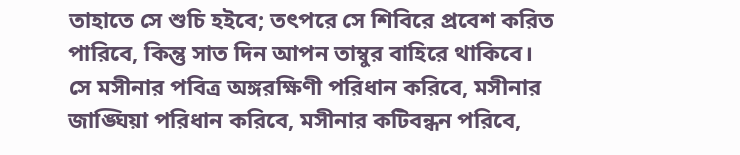তাহাতে সে শুচি হইবে; তৎপরে সে শিবিরে প্রবেশ করিত পারিবে, কিন্তু সাত দিন আপন তাম্বুর বাহিরে থাকিবে।
সে মসীনার পবিত্র অঙ্গরক্ষিণী পরিধান করিবে, মসীনার জাঙ্ঘিয়া পরিধান করিবে, মসীনার কটিবন্ধন পরিবে,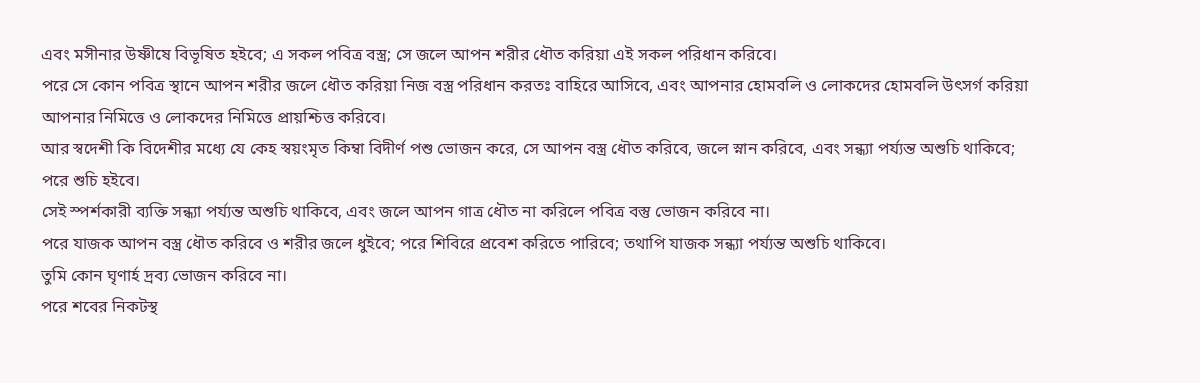এবং মসীনার উষ্ণীষে বিভূষিত হইবে; এ সকল পবিত্র বস্ত্র; সে জলে আপন শরীর ধৌত করিয়া এই সকল পরিধান করিবে।
পরে সে কোন পবিত্র স্থানে আপন শরীর জলে ধৌত করিয়া নিজ বস্ত্র পরিধান করতঃ বাহিরে আসিবে, এবং আপনার হোমবলি ও লোকদের হোমবলি উৎসর্গ করিয়া আপনার নিমিত্তে ও লোকদের নিমিত্তে প্রায়শ্চিত্ত করিবে।
আর স্বদেশী কি বিদেশীর মধ্যে যে কেহ স্বয়ংমৃত কিম্বা বিদীর্ণ পশু ভোজন করে, সে আপন বস্ত্র ধৌত করিবে, জলে স্নান করিবে, এবং সন্ধ্যা পর্য্যন্ত অশুচি থাকিবে; পরে শুচি হইবে।
সেই স্পর্শকারী ব্যক্তি সন্ধ্যা পর্য্যন্ত অশুচি থাকিবে, এবং জলে আপন গাত্র ধৌত না করিলে পবিত্র বস্তু ভোজন করিবে না।
পরে যাজক আপন বস্ত্র ধৌত করিবে ও শরীর জলে ধুইবে; পরে শিবিরে প্রবেশ করিতে পারিবে; তথাপি যাজক সন্ধ্যা পর্য্যন্ত অশুচি থাকিবে।
তুমি কোন ঘৃণার্হ দ্রব্য ভোজন করিবে না।
পরে শবের নিকটস্থ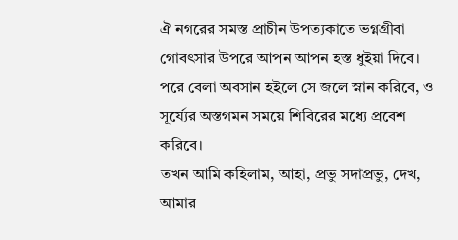ঐ নগরের সমস্ত প্রাচীন উপত্যকাতে ভগ্নগ্রীবা গোবৎসার উপরে আপন আপন হস্ত ধুইয়া দিবে।
পরে বেলা অবসান হইলে সে জলে স্নান করিবে, ও সূর্য্যের অস্তগমন সময়ে শিবিরের মধ্যে প্রবেশ করিবে।
তখন আমি কহিলাম, আহা, প্রভু সদাপ্রভু, দেখ, আমার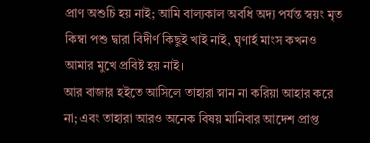প্রাণ অশুচি হয় নাই; আমি বাল্যকাল অবধি অদ্য পর্যন্ত স্বয়ং মৃত কিম্বা পশু দ্বারা বিদীর্ণ কিছুই খাই নাই, ঘৃণার্হ মাংস কখনও আমার মুখে প্রবিষ্ট হয় নাই।
আর বাজার হইতে আসিলে তাহারা স্নান না করিয়া আহার করে না; এবং তাহারা আরও অনেক বিষয় মানিবার আদেশ প্রাপ্ত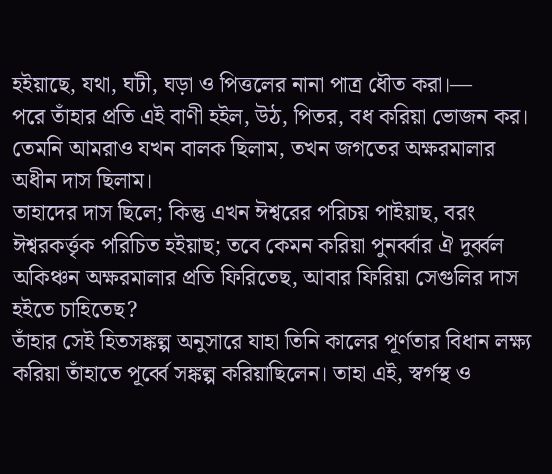হইয়াছে, যথা, ঘটী, ঘড়া ও পিত্তলের নানা পাত্র ধৌত করা।—
পরে তাঁহার প্রতি এই বাণী হইল, উঠ, পিতর, বধ করিয়া ভোজন কর।
তেমনি আমরাও যখন বালক ছিলাম, তখন জগতের অক্ষরমালার অধীন দাস ছিলাম।
তাহাদের দাস ছিলে; কিন্তু এখন ঈশ্বরের পরিচয় পাইয়াছ, বরং ঈশ্বরকর্ত্তৃক পরিচিত হইয়াছ; তবে কেমন করিয়া পুনর্ব্বার ঐ দুর্ব্বল অকিঞ্চন অক্ষরমালার প্রতি ফিরিতেছ, আবার ফিরিয়া সেগুলির দাস হইতে চাহিতেছ?
তাঁহার সেই হিতসঙ্কল্প অনুসারে যাহা তিনি কালের পূর্ণতার বিধান লক্ষ্য করিয়া তাঁহাতে পূর্ব্বে সঙ্কল্প করিয়াছিলেন। তাহা এই, স্বর্গস্থ ও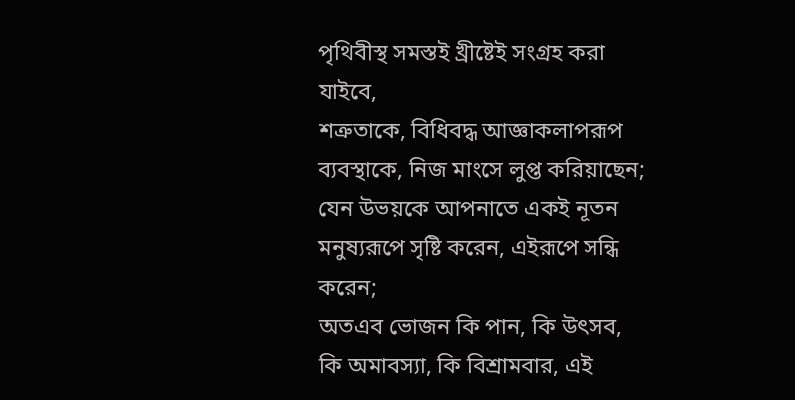পৃথিবীস্থ সমস্তই খ্রীষ্টেই সংগ্রহ করা যাইবে,
শত্রুতাকে, বিধিবদ্ধ আজ্ঞাকলাপরূপ ব্যবস্থাকে, নিজ মাংসে লুপ্ত করিয়াছেন; যেন উভয়কে আপনাতে একই নূতন মনুষ্যরূপে সৃষ্টি করেন, এইরূপে সন্ধি করেন;
অতএব ভোজন কি পান, কি উৎসব, কি অমাবস্যা, কি বিশ্রামবার, এই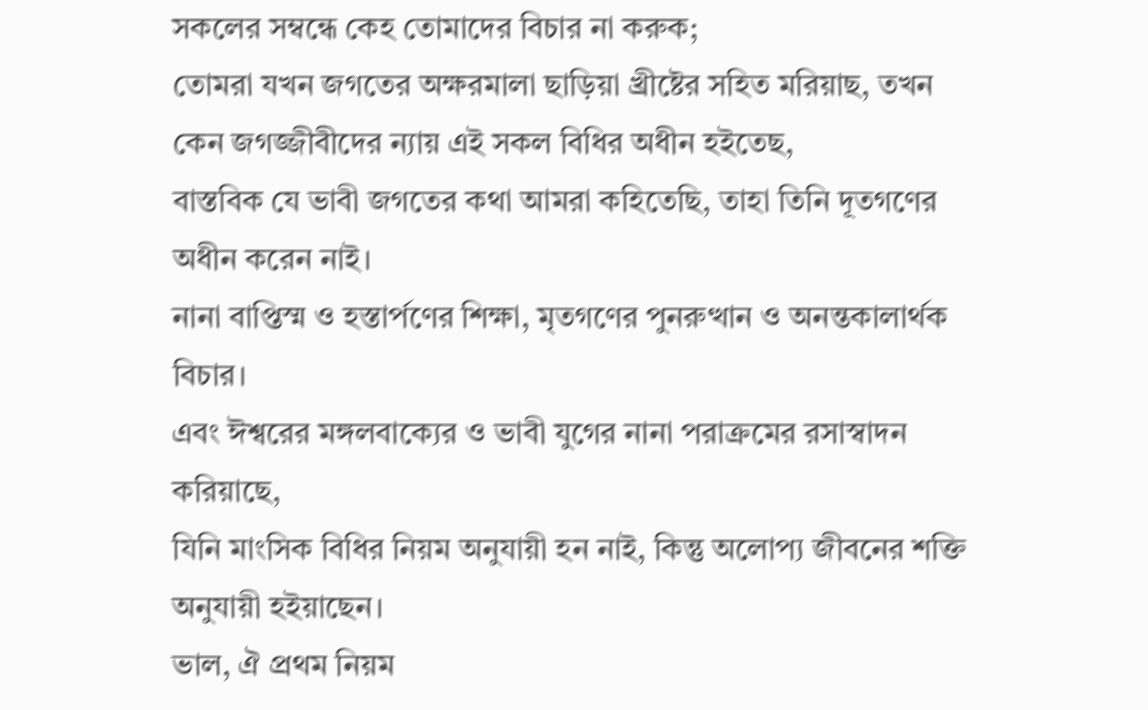সকলের সম্বন্ধে কেহ তোমাদের বিচার না করুক;
তোমরা যখন জগতের অক্ষরমালা ছাড়িয়া খ্রীষ্টের সহিত মরিয়াছ, তখন কেন জগজ্জীবীদের ন্যায় এই সকল বিধির অধীন হইতেছ,
বাস্তবিক যে ভাবী জগতের কথা আমরা কহিতেছি, তাহা তিনি দূতগণের অধীন করেন নাই।
নানা বাপ্তিস্ম ও হস্তার্পণের শিক্ষা, মৃতগণের পুনরুত্থান ও অনন্তকালার্থক বিচার।
এবং ঈশ্বরের মঙ্গলবাক্যের ও ভাবী যুগের নানা পরাক্রমের রসাস্বাদন করিয়াছে,
যিনি মাংসিক বিধির নিয়ম অনুযায়ী হন নাই, কিন্তু অলোপ্য জীবনের শক্তি অনুযায়ী হইয়াছেন।
ভাল, ঐ প্রথম নিয়ম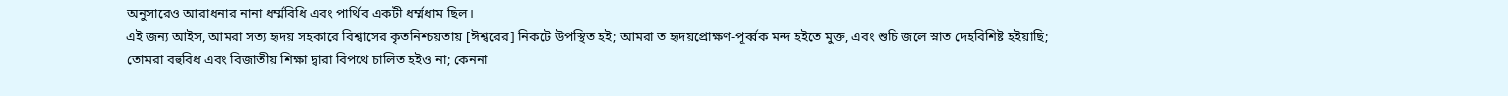অনুসারেও আরাধনার নানা ধর্ম্মবিধি এবং পার্থিব একটী ধর্ম্মধাম ছিল।
এই জন্য আইস, আমরা সত্য হৃদয় সহকারে বিশ্বাসের কৃতনিশ্চয়তায় [ঈশ্বরের] নিকটে উপস্থিত হই; আমরা ত হৃদয়প্রোক্ষণ-পূর্ব্বক মন্দ হইতে মুক্ত, এবং শুচি জলে স্নাত দেহবিশিষ্ট হইয়াছি;
তোমরা বহুবিধ এবং বিজাতীয় শিক্ষা দ্বারা বিপথে চালিত হইও না; কেননা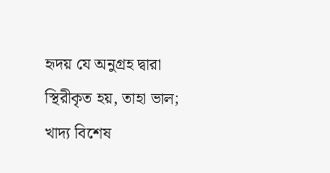হৃদয় যে অনুগ্রহ দ্বারা স্থিরীকৃত হয়, তাহা ভাল; খাদ্য বিশেষ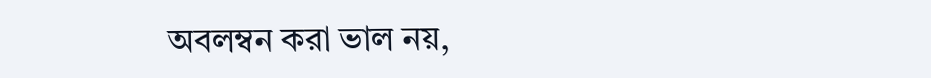অবলম্বন করা ভাল নয়,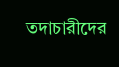তদাচারীদের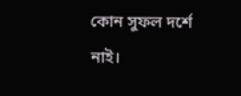কোন সুফল দর্শে নাই।